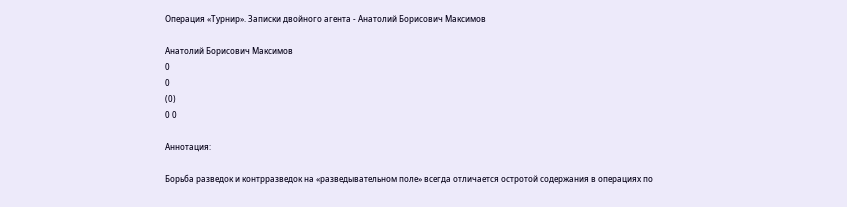Операция «Турнир». Записки двойного агента - Анатолий Борисович Максимов

Анатолий Борисович Максимов
0
0
(0)
0 0

Аннотация:

Борьба разведок и контрразведок на «разведывательном поле» всегда отличается остротой содержания в операциях по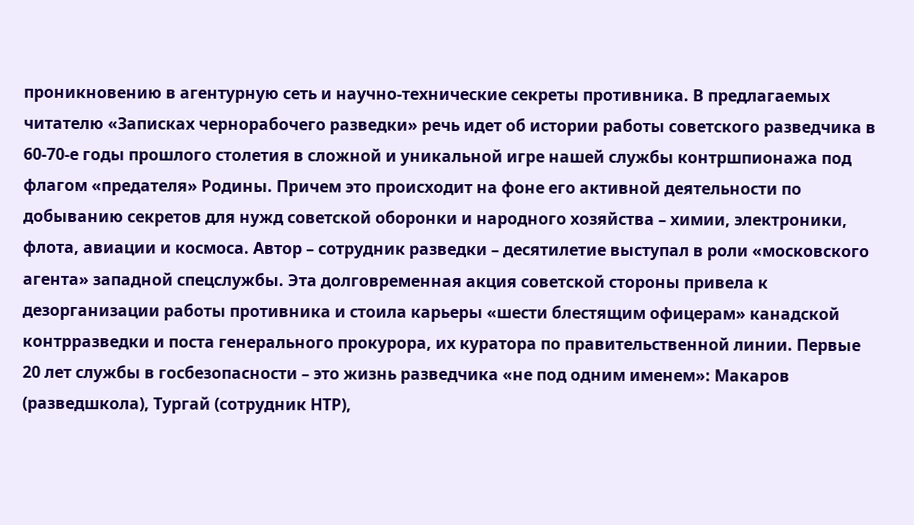проникновению в агентурную сеть и научно-технические секреты противника. В предлагаемых читателю «Записках чернорабочего разведки» речь идет об истории работы советского разведчика в 60-70-е годы прошлого столетия в сложной и уникальной игре нашей службы контршпионажа под флагом «предателя» Родины. Причем это происходит на фоне его активной деятельности по добыванию секретов для нужд советской оборонки и народного хозяйства – химии, электроники, флота, авиации и космоса. Автор – сотрудник разведки – десятилетие выступал в роли «московского агента» западной спецслужбы. Эта долговременная акция советской стороны привела к дезорганизации работы противника и стоила карьеры «шести блестящим офицерам» канадской контрразведки и поста генерального прокурора, их куратора по правительственной линии. Первые 20 лет службы в госбезопасности – это жизнь разведчика «не под одним именем»: Макаров (разведшкола), Тургай (сотрудник НТР),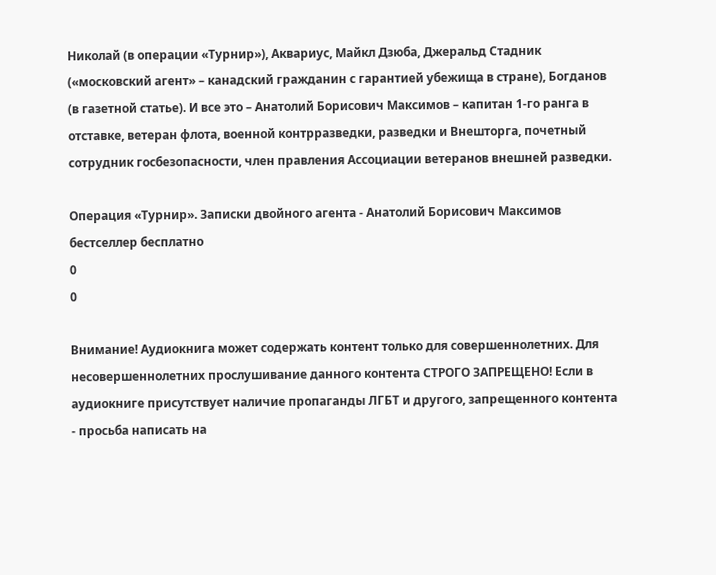Николай (в операции «Турнир»), Аквариус, Майкл Дзюба, Джеральд Стадник («московский агент» – канадский гражданин с гарантией убежища в стране), Богданов (в газетной статье). И все это – Анатолий Борисович Максимов – капитан 1-го ранга в отставке, ветеран флота, военной контрразведки, разведки и Внешторга, почетный сотрудник госбезопасности, член правления Ассоциации ветеранов внешней разведки.

Операция «Турнир». Записки двойного агента - Анатолий Борисович Максимов бестселлер бесплатно
0
0

Внимание! Аудиокнига может содержать контент только для совершеннолетних. Для несовершеннолетних прослушивание данного контента СТРОГО ЗАПРЕЩЕНО! Если в аудиокниге присутствует наличие пропаганды ЛГБТ и другого, запрещенного контента - просьба написать на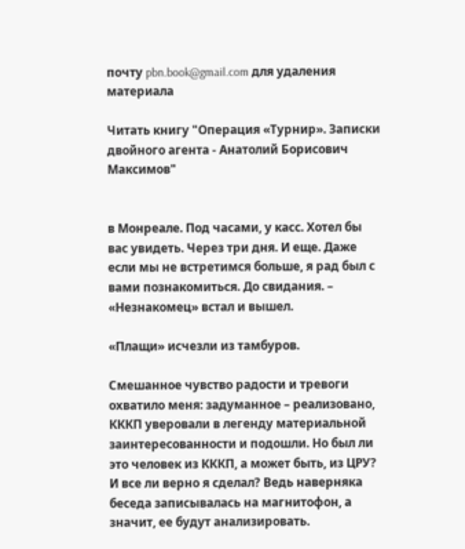почту pbn.book@gmail.com для удаления материала

Читать книгу "Операция «Турнир». Записки двойного агента - Анатолий Борисович Максимов"


в Монреале. Под часами, у касс. Хотел бы вас увидеть. Через три дня. И еще. Даже если мы не встретимся больше, я рад был с вами познакомиться. До свидания. – «Незнакомец» встал и вышел.

«Плащи» исчезли из тамбуров.

Смешанное чувство радости и тревоги охватило меня: задуманное – реализовано, КККП уверовали в легенду материальной заинтересованности и подошли. Но был ли это человек из КККП, а может быть, из ЦРУ? И все ли верно я сделал? Ведь наверняка беседа записывалась на магнитофон, а значит, ее будут анализировать.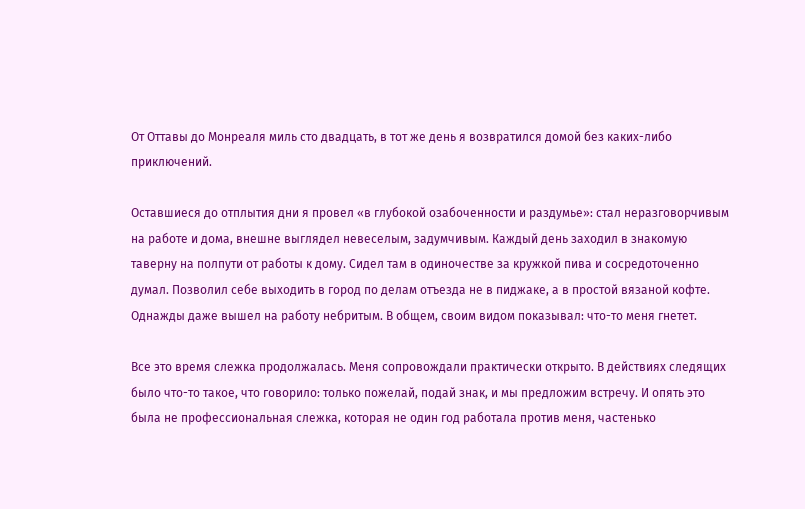От Оттавы до Монреаля миль сто двадцать, в тот же день я возвратился домой без каких-либо приключений.

Оставшиеся до отплытия дни я провел «в глубокой озабоченности и раздумье»: стал неразговорчивым на работе и дома, внешне выглядел невеселым, задумчивым. Каждый день заходил в знакомую таверну на полпути от работы к дому. Сидел там в одиночестве за кружкой пива и сосредоточенно думал. Позволил себе выходить в город по делам отъезда не в пиджаке, а в простой вязаной кофте. Однажды даже вышел на работу небритым. В общем, своим видом показывал: что-то меня гнетет.

Все это время слежка продолжалась. Меня сопровождали практически открыто. В действиях следящих было что-то такое, что говорило: только пожелай, подай знак, и мы предложим встречу. И опять это была не профессиональная слежка, которая не один год работала против меня, частенько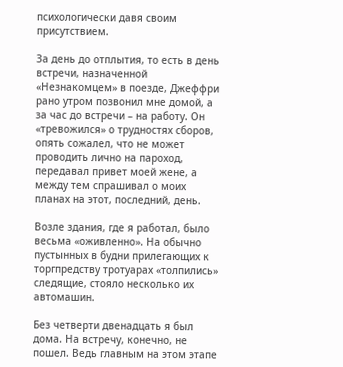психологически давя своим присутствием.

За день до отплытия, то есть в день встречи, назначенной «Незнакомцем» в поезде, Джеффри рано утром позвонил мне домой, а за час до встречи – на работу. Он «тревожился» о трудностях сборов, опять сожалел, что не может проводить лично на пароход, передавал привет моей жене, а между тем спрашивал о моих планах на этот, последний, день.

Возле здания, где я работал, было весьма «оживленно». На обычно пустынных в будни прилегающих к торгпредству тротуарах «толпились» следящие, стояло несколько их автомашин.

Без четверти двенадцать я был дома. На встречу, конечно, не пошел. Ведь главным на этом этапе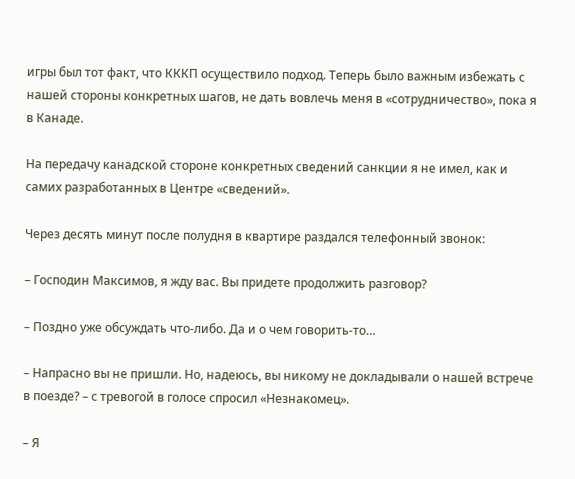игры был тот факт, что КККП осуществило подход. Теперь было важным избежать с нашей стороны конкретных шагов, не дать вовлечь меня в «сотрудничество», пока я в Канаде.

На передачу канадской стороне конкретных сведений санкции я не имел, как и самих разработанных в Центре «сведений».

Через десять минут после полудня в квартире раздался телефонный звонок:

– Господин Максимов, я жду вас. Вы придете продолжить разговор?

– Поздно уже обсуждать что-либо. Да и о чем говорить-то…

– Напрасно вы не пришли. Но, надеюсь, вы никому не докладывали о нашей встрече в поезде? – с тревогой в голосе спросил «Незнакомец».

– Я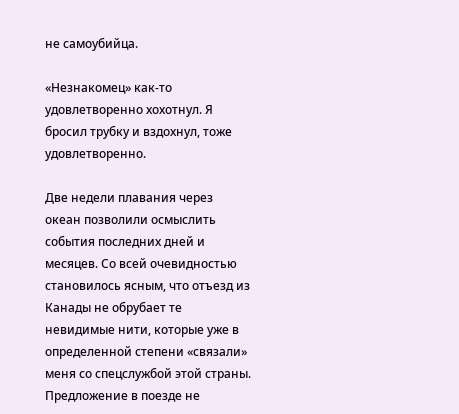не самоубийца.

«Незнакомец» как-то удовлетворенно хохотнул. Я бросил трубку и вздохнул, тоже удовлетворенно.

Две недели плавания через океан позволили осмыслить события последних дней и месяцев. Со всей очевидностью становилось ясным, что отъезд из Канады не обрубает те невидимые нити, которые уже в определенной степени «связали» меня со спецслужбой этой страны. Предложение в поезде не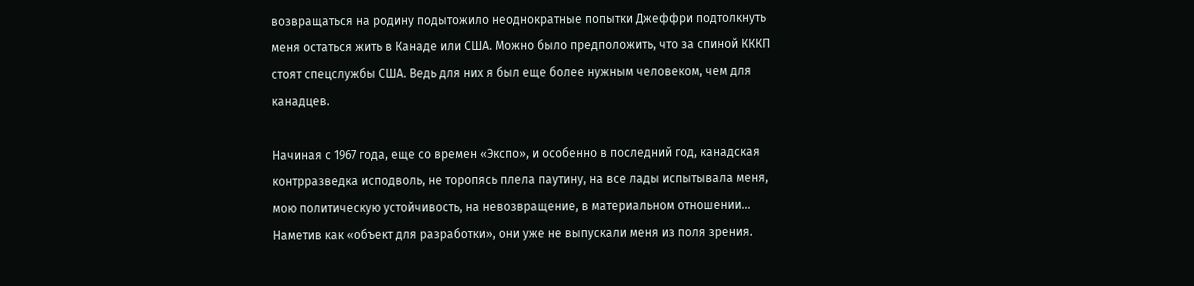возвращаться на родину подытожило неоднократные попытки Джеффри подтолкнуть меня остаться жить в Канаде или США. Можно было предположить, что за спиной КККП стоят спецслужбы США. Ведь для них я был еще более нужным человеком, чем для канадцев.

Начиная с 1967 года, еще со времен «Экспо», и особенно в последний год, канадская контрразведка исподволь, не торопясь плела паутину, на все лады испытывала меня, мою политическую устойчивость, на невозвращение, в материальном отношении… Наметив как «объект для разработки», они уже не выпускали меня из поля зрения.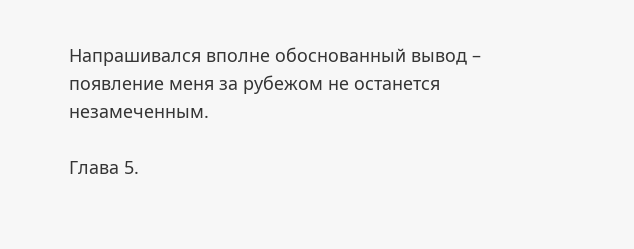Напрашивался вполне обоснованный вывод – появление меня за рубежом не останется незамеченным.

Глава 5.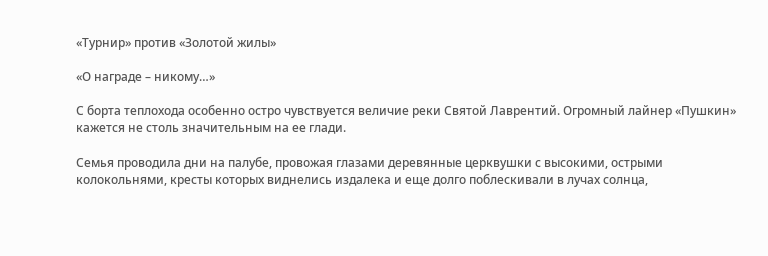«Турнир» против «Золотой жилы»

«О награде – никому…»

С борта теплохода особенно остро чувствуется величие реки Святой Лаврентий. Огромный лайнер «Пушкин» кажется не столь значительным на ее глади.

Семья проводила дни на палубе, провожая глазами деревянные церквушки с высокими, острыми колокольнями, кресты которых виднелись издалека и еще долго поблескивали в лучах солнца,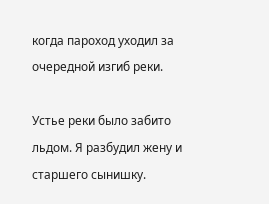когда пароход уходил за очередной изгиб реки.

Устье реки было забито льдом. Я разбудил жену и старшего сынишку.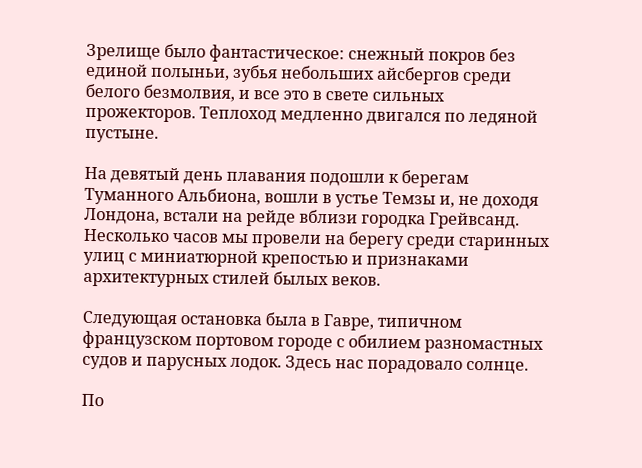Зрелище было фантастическое: снежный покров без единой полыньи, зубья небольших айсбергов среди белого безмолвия, и все это в свете сильных прожекторов. Теплоход медленно двигался по ледяной пустыне.

На девятый день плавания подошли к берегам Туманного Альбиона, вошли в устье Темзы и, не доходя Лондона, встали на рейде вблизи городка Грейвсанд. Несколько часов мы провели на берегу среди старинных улиц с миниатюрной крепостью и признаками архитектурных стилей былых веков.

Следующая остановка была в Гавре, типичном французском портовом городе с обилием разномастных судов и парусных лодок. Здесь нас порадовало солнце.

По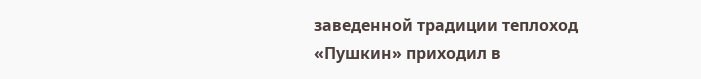заведенной традиции теплоход «Пушкин» приходил в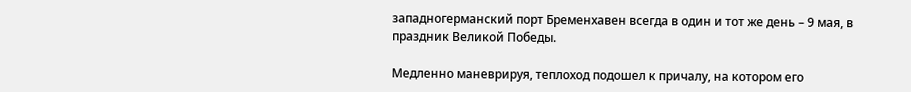западногерманский порт Бременхавен всегда в один и тот же день – 9 мая, в праздник Великой Победы.

Медленно маневрируя, теплоход подошел к причалу, на котором его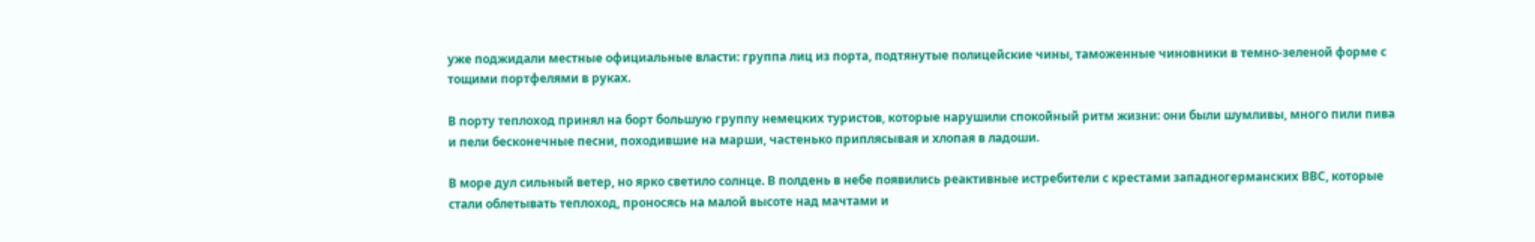уже поджидали местные официальные власти: группа лиц из порта, подтянутые полицейские чины, таможенные чиновники в темно-зеленой форме с тощими портфелями в руках.

В порту теплоход принял на борт большую группу немецких туристов, которые нарушили спокойный ритм жизни: они были шумливы, много пили пива и пели бесконечные песни, походившие на марши, частенько приплясывая и хлопая в ладоши.

В море дул сильный ветер, но ярко светило солнце. В полдень в небе появились реактивные истребители с крестами западногерманских ВВС, которые стали облетывать теплоход, проносясь на малой высоте над мачтами и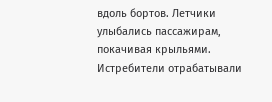вдоль бортов. Летчики улыбались пассажирам, покачивая крыльями. Истребители отрабатывали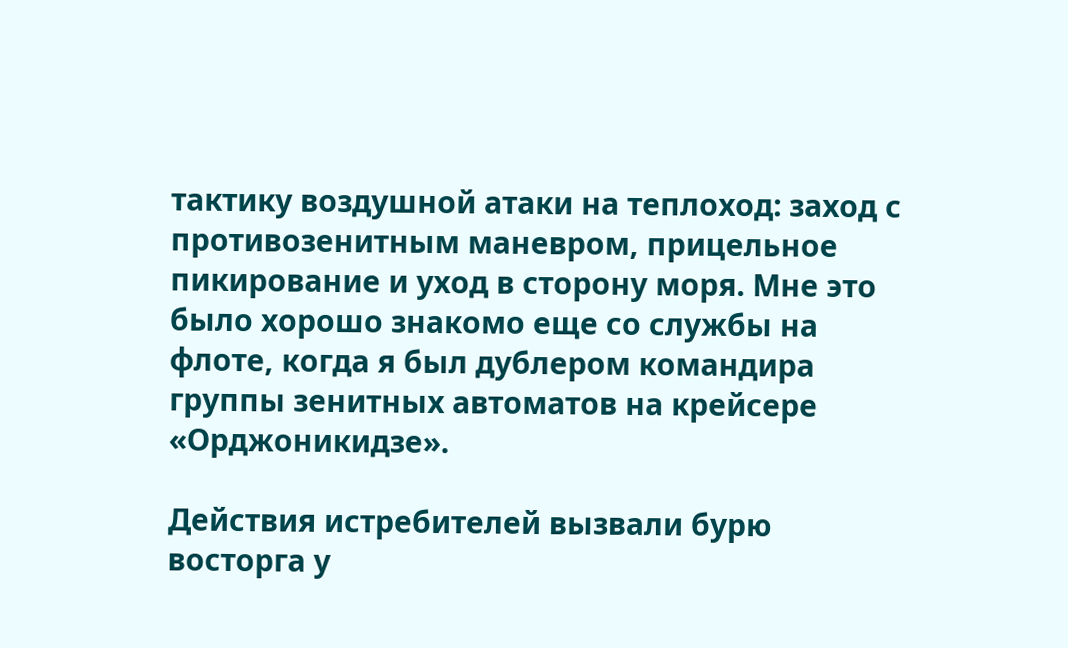тактику воздушной атаки на теплоход: заход с противозенитным маневром, прицельное пикирование и уход в сторону моря. Мне это было хорошо знакомо еще со службы на флоте, когда я был дублером командира группы зенитных автоматов на крейсере «Орджоникидзе».

Действия истребителей вызвали бурю восторга у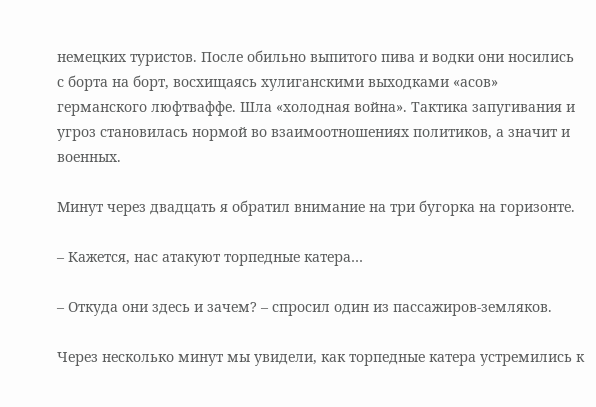немецких туристов. После обильно выпитого пива и водки они носились с борта на борт, восхищаясь хулиганскими выходками «асов» германского люфтваффе. Шла «холодная война». Тактика запугивания и угроз становилась нормой во взаимоотношениях политиков, а значит и военных.

Минут через двадцать я обратил внимание на три бугорка на горизонте.

– Кажется, нас атакуют торпедные катера…

– Откуда они здесь и зачем? – спросил один из пассажиров-земляков.

Через несколько минут мы увидели, как торпедные катера устремились к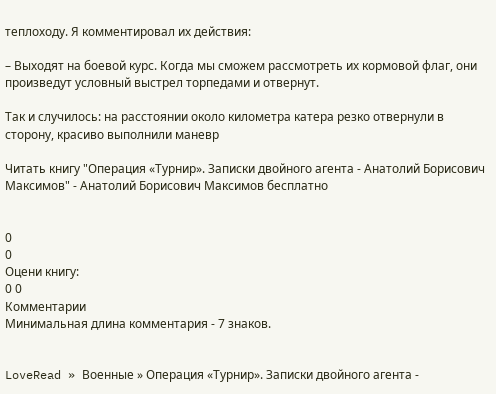теплоходу. Я комментировал их действия:

– Выходят на боевой курс. Когда мы сможем рассмотреть их кормовой флаг, они произведут условный выстрел торпедами и отвернут.

Так и случилось: на расстоянии около километра катера резко отвернули в сторону, красиво выполнили маневр

Читать книгу "Операция «Турнир». Записки двойного агента - Анатолий Борисович Максимов" - Анатолий Борисович Максимов бесплатно


0
0
Оцени книгу:
0 0
Комментарии
Минимальная длина комментария - 7 знаков.


LoveRead » Военные » Операция «Турнир». Записки двойного агента -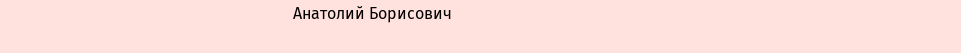Анатолий Борисович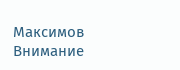Максимов
Внимание